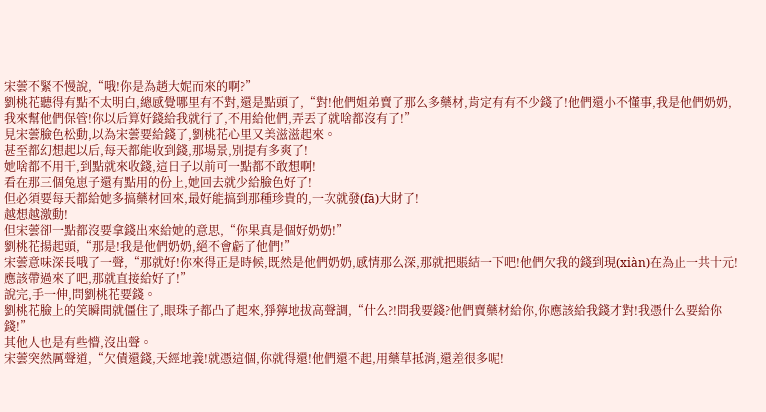宋蕓不緊不慢說,“哦!你是為趙大妮而來的啊?”
劉桃花聽得有點不太明白,總感覺哪里有不對,還是點頭了,“對!他們姐弟賣了那么多藥材,肯定有有不少錢了!他們還小不懂事,我是他們奶奶,我來幫他們保管!你以后算好錢給我就行了,不用給他們,弄丟了就啥都沒有了!”
見宋蕓臉色松動,以為宋蕓要給錢了,劉桃花心里又美滋滋起來。
甚至都幻想起以后,每天都能收到錢,那場景,別提有多爽了!
她啥都不用干,到點就來收錢,這日子以前可一點都不敢想啊!
看在那三個兔崽子還有點用的份上,她回去就少給臉色好了!
但必須要每天都給她多搞藥材回來,最好能搞到那種珍貴的,一次就發(fā)大財了!
越想越激動!
但宋蕓卻一點都沒要拿錢出來給她的意思,“你果真是個好奶奶!”
劉桃花揚起頭,“那是!我是他們奶奶,絕不會虧了他們!”
宋蕓意味深長哦了一聲,“那就好!你來得正是時候,既然是他們奶奶,感情那么深,那就把賬結一下吧!他們欠我的錢到現(xiàn)在為止一共十元!應該帶過來了吧,那就直接給好了!”
說完,手一伸,問劉桃花要錢。
劉桃花臉上的笑瞬間就僵住了,眼珠子都凸了起來,猙獰地拔高聲調,“什么?!問我要錢?他們賣藥材給你,你應該給我錢才對!我憑什么要給你錢!”
其他人也是有些懵,沒出聲。
宋蕓突然厲聲道,“欠債還錢,天經地義!就憑這個,你就得還!他們還不起,用藥草抵消,還差很多呢!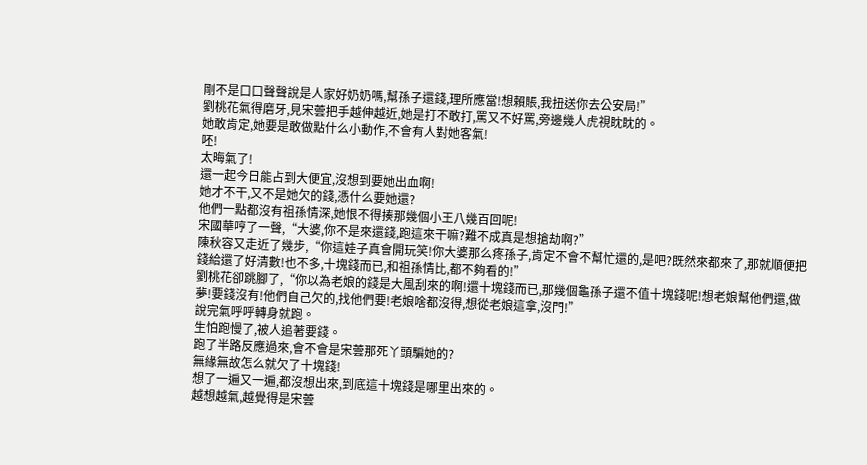剛不是口口聲聲說是人家好奶奶嗎,幫孫子還錢,理所應當!想賴賬,我扭送你去公安局!”
劉桃花氣得磨牙,見宋蕓把手越伸越近,她是打不敢打,罵又不好罵,旁邊幾人虎視眈眈的。
她敢肯定,她要是敢做點什么小動作,不會有人對她客氣!
呸!
太晦氣了!
還一起今日能占到大便宜,沒想到要她出血啊!
她才不干,又不是她欠的錢,憑什么要她還?
他們一點都沒有祖孫情深,她恨不得揍那幾個小王八幾百回呢!
宋國華哼了一聲,“大婆,你不是來還錢,跑這來干嘛?難不成真是想搶劫啊?”
陳秋容又走近了幾步,“你這娃子真會開玩笑!你大婆那么疼孫子,肯定不會不幫忙還的,是吧?既然來都來了,那就順便把錢給還了好清數!也不多,十塊錢而已,和祖孫情比,都不夠看的!”
劉桃花卻跳腳了,“你以為老娘的錢是大風刮來的啊!還十塊錢而已,那幾個龜孫子還不值十塊錢呢!想老娘幫他們還,做夢!要錢沒有!他們自己欠的,找他們要!老娘啥都沒得,想從老娘這拿,沒門!”
說完氣呼呼轉身就跑。
生怕跑慢了,被人追著要錢。
跑了半路反應過來,會不會是宋蕓那死丫頭騙她的?
無緣無故怎么就欠了十塊錢!
想了一遍又一遍,都沒想出來,到底這十塊錢是哪里出來的。
越想越氣,越覺得是宋蕓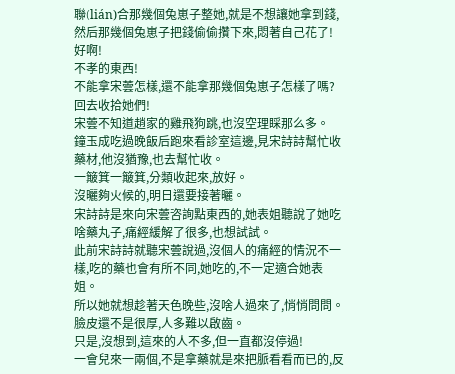聯(lián)合那幾個兔崽子整她,就是不想讓她拿到錢,然后那幾個兔崽子把錢偷偷攢下來,悶著自己花了!
好啊!
不孝的東西!
不能拿宋蕓怎樣,還不能拿那幾個兔崽子怎樣了嗎?
回去收拾她們!
宋蕓不知道趙家的雞飛狗跳,也沒空理睬那么多。
鐘玉成吃過晚飯后跑來看診室這邊,見宋詩詩幫忙收藥材,他沒猶豫,也去幫忙收。
一簸箕一簸箕,分類收起來,放好。
沒曬夠火候的,明日還要接著曬。
宋詩詩是來向宋蕓咨詢點東西的,她表姐聽說了她吃啥藥丸子,痛經緩解了很多,也想試試。
此前宋詩詩就聽宋蕓說過,沒個人的痛經的情況不一樣,吃的藥也會有所不同,她吃的,不一定適合她表姐。
所以她就想趁著天色晚些,沒啥人過來了,悄悄問問。
臉皮還不是很厚,人多難以啟齒。
只是,沒想到,這來的人不多,但一直都沒停過!
一會兒來一兩個,不是拿藥就是來把脈看看而已的,反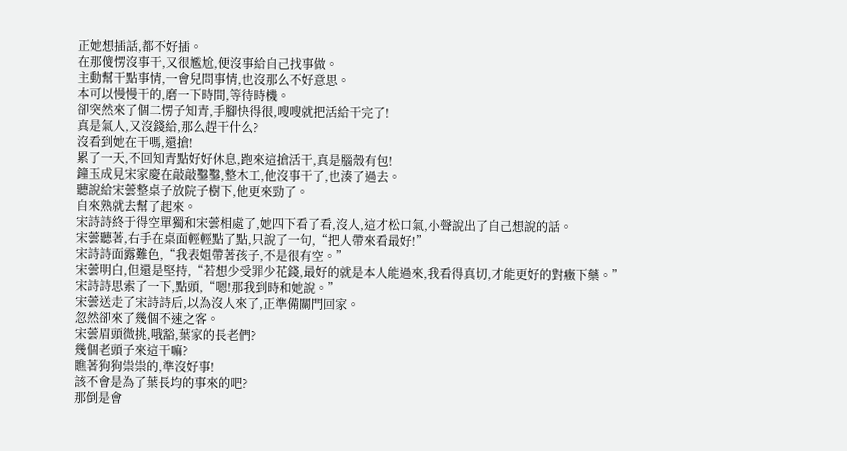正她想插話,都不好插。
在那傻愣沒事干,又很尷尬,便沒事給自己找事做。
主動幫干點事情,一會兒問事情,也沒那么不好意思。
本可以慢慢干的,磨一下時間,等待時機。
卻突然來了個二愣子知青,手腳快得很,嗖嗖就把活給干完了!
真是氣人,又沒錢給,那么趕干什么?
沒看到她在干嗎,還搶!
累了一天,不回知青點好好休息,跑來這搶活干,真是腦殼有包!
鐘玉成見宋家慶在敲敲鑿鑿,整木工,他沒事干了,也湊了過去。
聽說給宋蕓整桌子放院子樹下,他更來勁了。
自來熟就去幫了起來。
宋詩詩終于得空單獨和宋蕓相處了,她四下看了看,沒人,這才松口氣,小聲說出了自己想說的話。
宋蕓聽著,右手在桌面輕輕點了點,只說了一句,“把人帶來看最好!”
宋詩詩面露難色,“我表姐帶著孩子,不是很有空。”
宋蕓明白,但還是堅持,“若想少受罪少花錢,最好的就是本人能過來,我看得真切,才能更好的對癥下藥。”
宋詩詩思索了一下,點頭,“嗯!那我到時和她說。”
宋蕓送走了宋詩詩后,以為沒人來了,正準備關門回家。
忽然卻來了幾個不速之客。
宋蕓眉頭微挑,哦豁,葉家的長老們?
幾個老頭子來這干嘛?
瞧著狗狗祟祟的,準沒好事!
該不會是為了葉長均的事來的吧?
那倒是會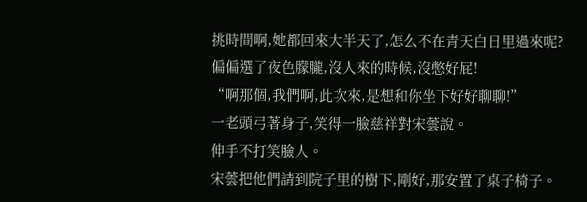挑時間啊,她都回來大半天了,怎么不在青天白日里過來呢?
偏偏選了夜色朦朧,沒人來的時候,沒憋好屁!
“啊那個,我們啊,此次來,是想和你坐下好好聊聊!”
一老頭弓著身子,笑得一臉慈祥對宋蕓說。
伸手不打笑臉人。
宋蕓把他們請到院子里的樹下,剛好,那安置了桌子椅子。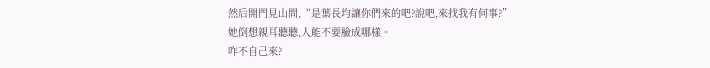然后開門見山問,“是葉長均讓你們來的吧?說吧,來找我有何事?”
她倒想親耳聽聽,人能不要臉成哪樣。
咋不自己來?